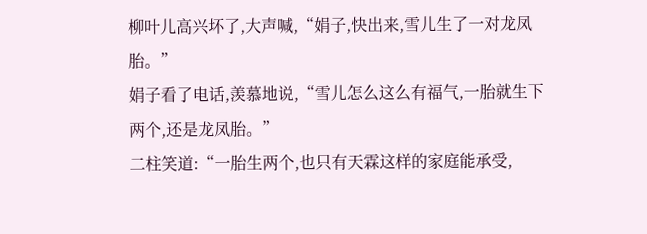柳叶儿高兴坏了,大声喊,“娟子,快出来,雪儿生了一对龙凤胎。”
娟子看了电话,羡慕地说,“雪儿怎么这么有福气,一胎就生下两个,还是龙凤胎。”
二柱笑道:“一胎生两个,也只有天霖这样的家庭能承受,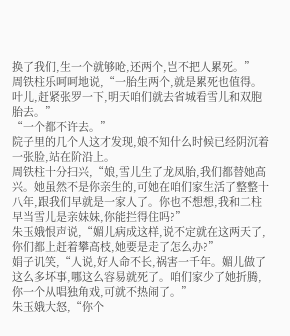换了我们,生一个就够呛,还两个,岂不把人累死。”
周铁柱乐呵呵地说,“一胎生两个,就是累死也值得。叶儿,赶紧张罗一下,明天咱们就去省城看雪儿和双胞胎去。”
“一个都不许去。”
院子里的几个人这才发现,娘不知什么时候已经阴沉着一张脸,站在阶沿上。
周铁柱十分扫兴,“娘,雪儿生了龙凤胎,我们都替她高兴。她虽然不是你亲生的,可她在咱们家生活了整整十八年,跟我们早就是一家人了。你也不想想,我和二柱早当雪儿是亲妹妹,你能拦得住吗?”
朱玉娥恨声说,“媚儿病成这样,说不定就在这两天了,你们都上赶着攀高枝,她要是走了怎么办?”
娟子讥笑,“人说,好人命不长,祸害一千年。媚儿做了这么多坏事,哪这么容易就死了。咱们家少了她折腾,你一个从唱独角戏,可就不热闹了。”
朱玉娥大怒,“你个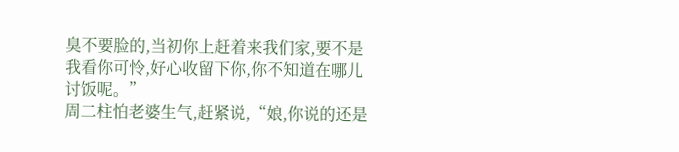臭不要脸的,当初你上赶着来我们家,要不是我看你可怜,好心收留下你,你不知道在哪儿讨饭呢。”
周二柱怕老婆生气,赶紧说,“娘,你说的还是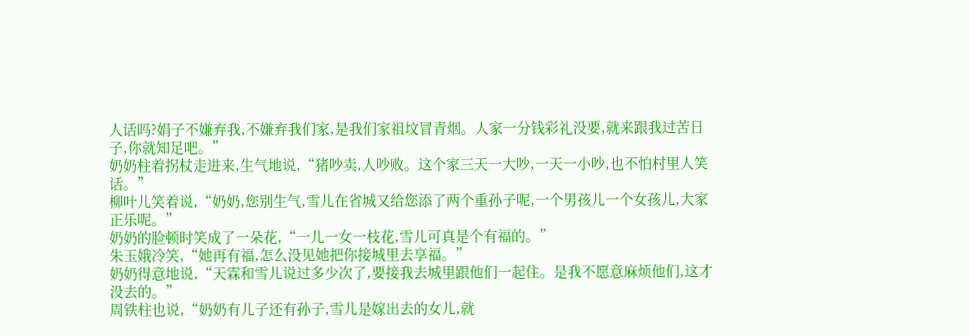人话吗?娟子不嫌弃我,不嫌弃我们家,是我们家祖坟冒青烟。人家一分钱彩礼没要,就来跟我过苦日子,你就知足吧。”
奶奶柱着拐杖走进来,生气地说,“猪吵卖,人吵败。这个家三天一大吵,一天一小吵,也不怕村里人笑话。”
柳叶儿笑着说,“奶奶,您别生气,雪儿在省城又给您添了两个重孙子呢,一个男孩儿一个女孩儿,大家正乐呢。”
奶奶的脸顿时笑成了一朵花,“一儿一女一枝花,雪儿可真是个有福的。”
朱玉娥冷笑,“她再有福,怎么没见她把你接城里去享福。”
奶奶得意地说,“天霖和雪儿说过多少次了,要接我去城里跟他们一起住。是我不愿意麻烦他们,这才没去的。”
周铁柱也说,“奶奶有儿子还有孙子,雪儿是嫁出去的女儿,就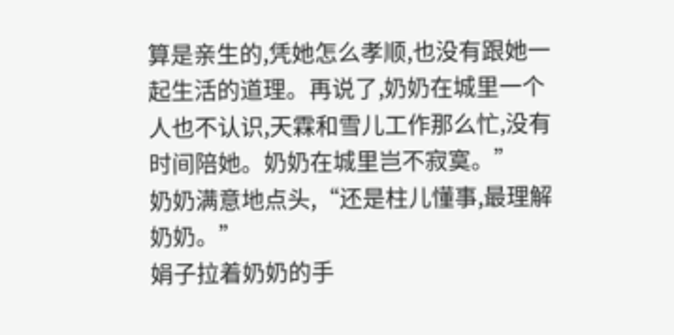算是亲生的,凭她怎么孝顺,也没有跟她一起生活的道理。再说了,奶奶在城里一个人也不认识,天霖和雪儿工作那么忙,没有时间陪她。奶奶在城里岂不寂寞。”
奶奶满意地点头,“还是柱儿懂事,最理解奶奶。”
娟子拉着奶奶的手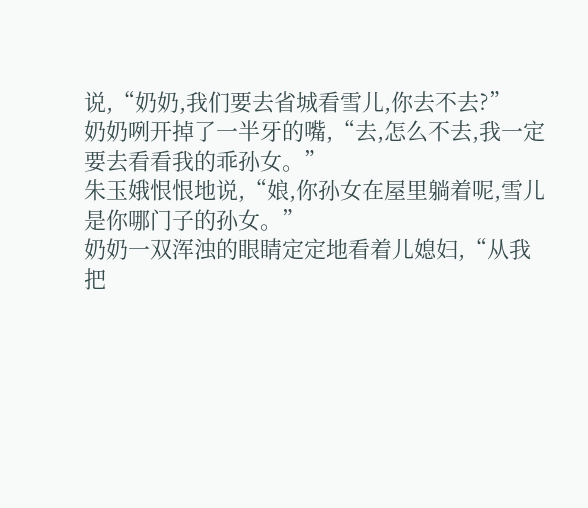说,“奶奶,我们要去省城看雪儿,你去不去?”
奶奶咧开掉了一半牙的嘴,“去,怎么不去,我一定要去看看我的乖孙女。”
朱玉娥恨恨地说,“娘,你孙女在屋里躺着呢,雪儿是你哪门子的孙女。”
奶奶一双浑浊的眼睛定定地看着儿媳妇,“从我把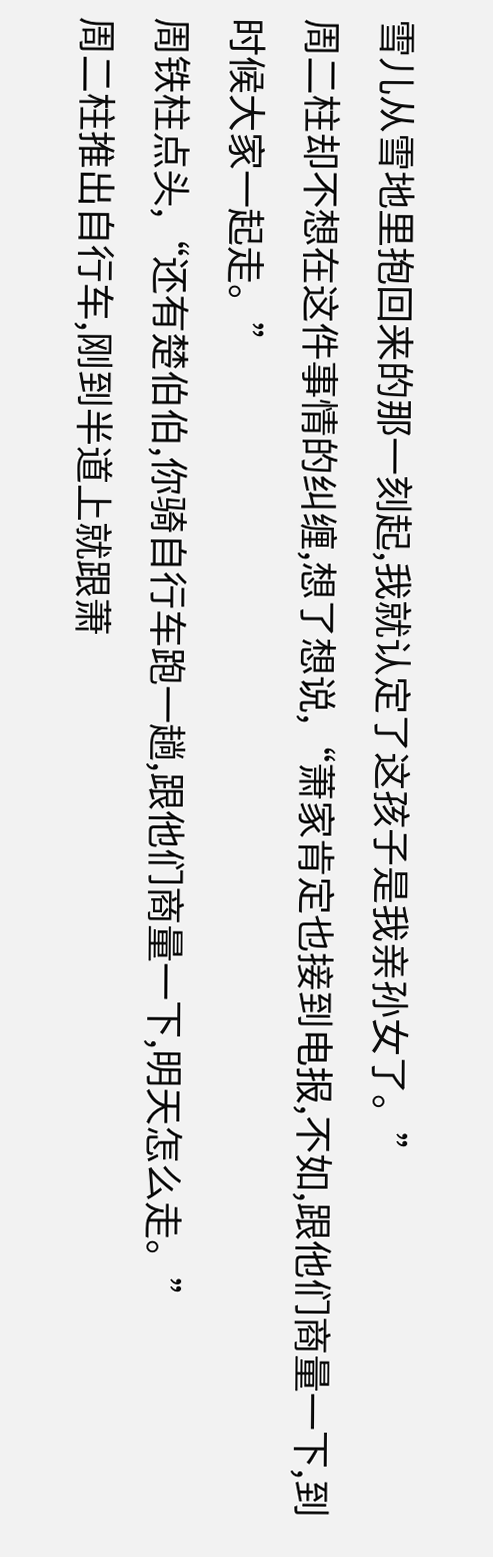雪儿从雪地里抱回来的那一刻起,我就认定了这孩子是我亲孙女了。”
周二柱却不想在这件事情的纠缠,想了想说,“萧家肯定也接到电报,不如,跟他们商量一下,到时候大家一起走。”
周铁柱点头,“还有楚伯伯,你骑自行车跑一趟,跟他们商量一下,明天怎么走。”
周二柱推出自行车,刚到半道上就跟萧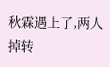秋霖遇上了,两人掉转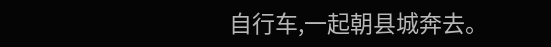自行车,一起朝县城奔去。